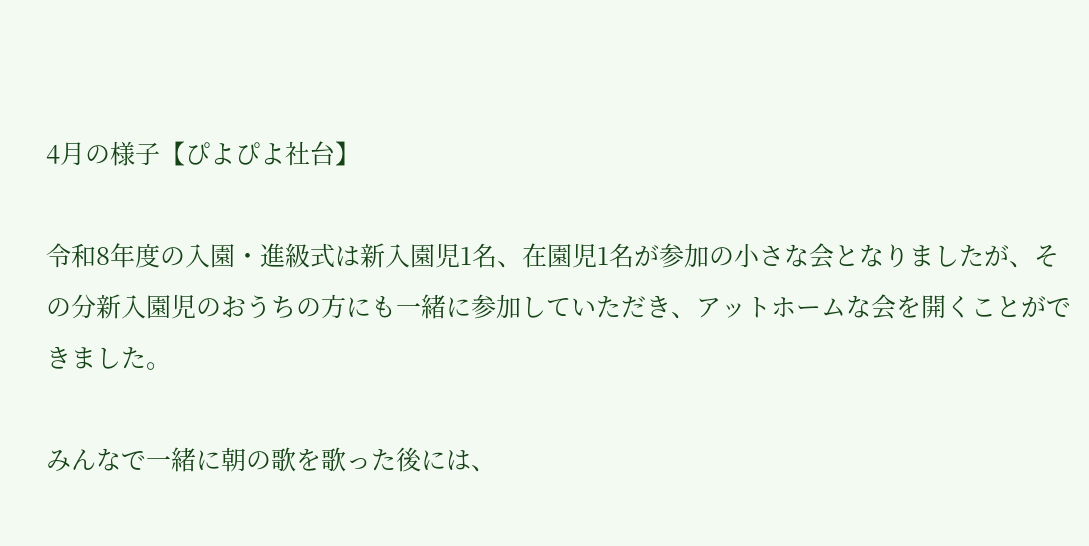4月の様子【ぴよぴよ社台】

令和8年度の入園・進級式は新入園児1名、在園児1名が参加の小さな会となりましたが、その分新入園児のおうちの方にも一緒に参加していただき、アットホームな会を開くことができました。

みんなで一緒に朝の歌を歌った後には、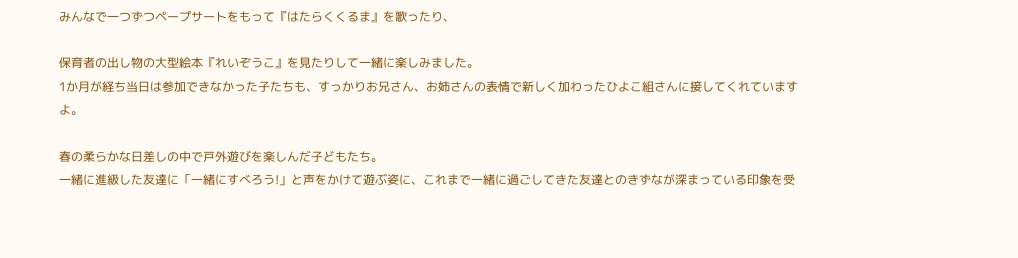みんなで一つずつペープサートをもって『はたらくくるま』を歌ったり、

保育者の出し物の大型絵本『れいぞうこ』を見たりして一緒に楽しみました。
1か月が経ち当日は参加できなかった子たちも、すっかりお兄さん、お姉さんの表情で新しく加わったひよこ組さんに接してくれていますよ。

春の柔らかな日差しの中で戸外遊びを楽しんだ子どもたち。
一緒に進級した友達に「一緒にすべろう!」と声をかけて遊ぶ姿に、これまで一緒に過ごしてきた友達とのきずなが深まっている印象を受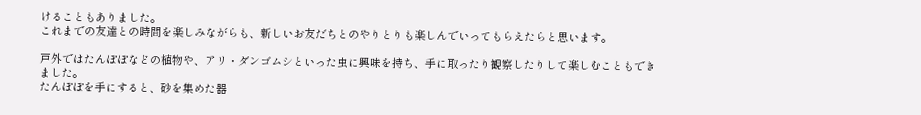けることもありました。
これまでの友達との時間を楽しみながらも、新しいお友だちとのやりとりも楽しんでいってもらえたらと思います。

戸外ではたんぽぽなどの植物や、アリ・ダンゴムシといった虫に興味を持ち、手に取ったり観察したりして楽しむこともできました。
たんぽぽを手にすると、砂を集めた器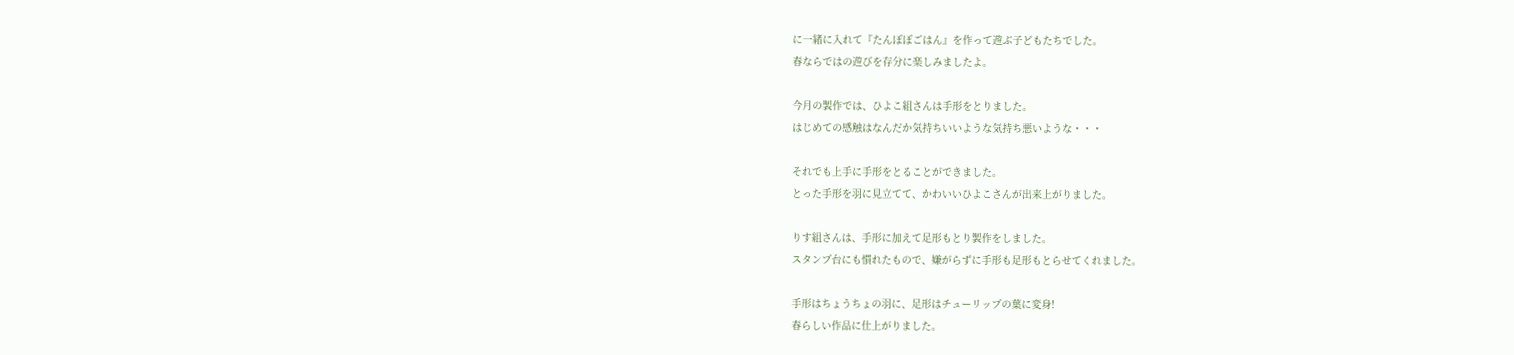に一緒に入れて『たんぽぽごはん』を作って遊ぶ子どもたちでした。
春ならではの遊びを存分に楽しみましたよ。

今月の製作では、ひよこ組さんは手形をとりました。
はじめての感触はなんだか気持ちいいような気持ち悪いような・・・

それでも上手に手形をとることができました。
とった手形を羽に見立てて、かわいいひよこさんが出来上がりました。

りす組さんは、手形に加えて足形もとり製作をしました。
スタンプ台にも慣れたもので、嫌がらずに手形も足形もとらせてくれました。

手形はちょうちょの羽に、足形はチューリップの葉に変身!
春らしい作品に仕上がりました。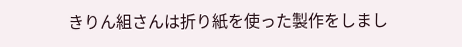きりん組さんは折り紙を使った製作をしまし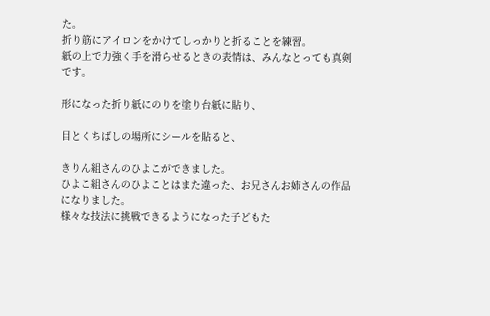た。
折り筋にアイロンをかけてしっかりと折ることを練習。
紙の上で力強く手を滑らせるときの表情は、みんなとっても真剣です。

形になった折り紙にのりを塗り台紙に貼り、

目とくちばしの場所にシールを貼ると、

きりん組さんのひよこができました。
ひよこ組さんのひよことはまた違った、お兄さんお姉さんの作品になりました。
様々な技法に挑戦できるようになった子どもた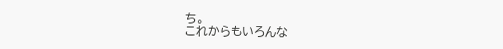ち。
これからもいろんな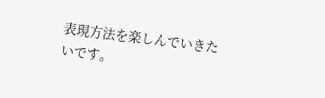表現方法を楽しんでいきたいです。